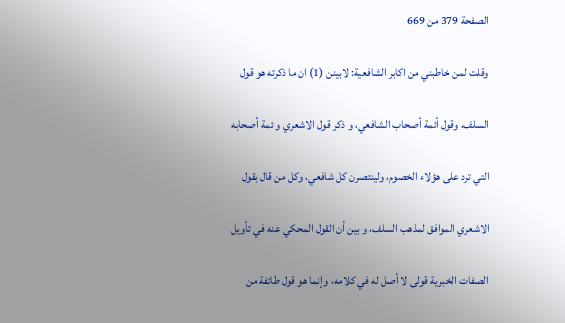الصفحة 379 من 669

وقلت لمن خاطبني من اكابر الشافعية: لابينن (1) ان ما ذكرته هو قول

السلف، وقول أئمة أصحاب الشافعي، و ذكر قول الاشعري و ئمة أصحابه

التي ترد على هؤلاء الخصوم، ولينتصرن كل شافعي، وكل من قال بقول

الاشعري الموافق لمذهب السلف، و بين أن القول المحكي عنه في تأويل

الصفات الخبرية قولى لا أصل له في كلامه، وإنما هو قول طائفة من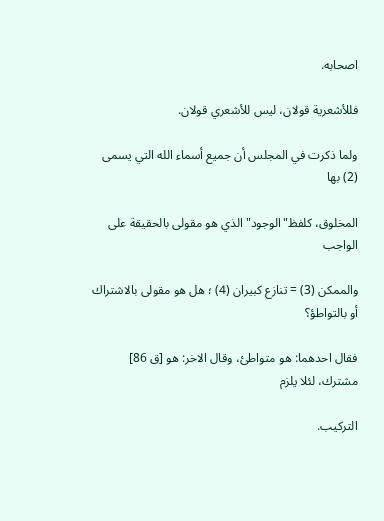اصحابه.

فللأشعرية قولان، ليس للأشعري قولان.

ولما ذكرت في المجلس أن جميع أسماء الله التي يسمى (2) بها

المخلوق، كلفظ"الوجود"الذي هو مقولى بالحقيقة على الواجب

والممكن (3) = تنازع كبيران (4) ؛ هل هو مقولى بالاشتراك أو بالتواطؤ؟

فقال احدهما: هو متواطئ، وقال الاخر: هو [ق 86] مشترك، لئلا يلزم

التركيب.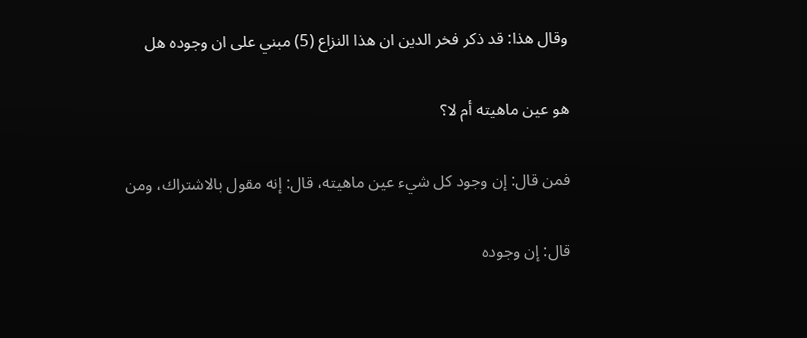وقال هذا: قد ذكر فخر الدين ان هذا النزاع (5) مبني على ان وجوده هل

هو عين ماهيته أم لا؟

فمن قال: إن وجود كل شيء عين ماهيته، قال: إنه مقول بالاشتراك، ومن

قال: إن وجوده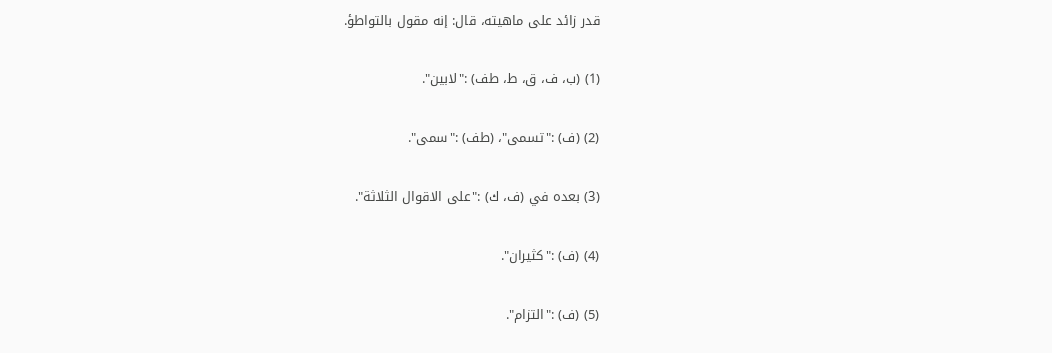قدر زائد على ماهيته، قال: إنه مقول بالتواطؤ.

(1) (ب، ف، ق، ط، طف) :"لابين".

(2) (ف) :"تسمى"، (طف) :"سمى".

(3) بعده في (ف، ك) :"على الاقوال الثلاثة".

(4) (ف) :"كثيران".

(5) (ف) :"التزام".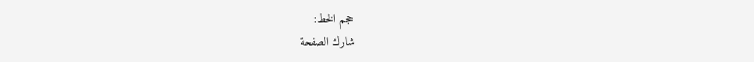حجم الخط:
شارك الصفحة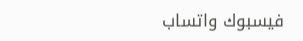فيسبوك واتساب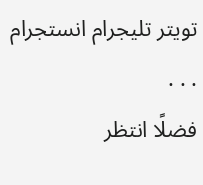تويتر تليجرام انستجرام
. . .
فضلًا انتظر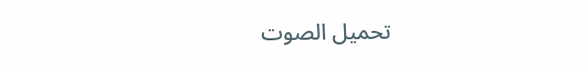تحميل الصوت